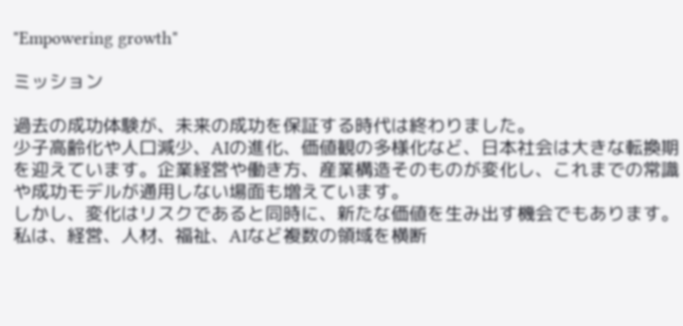"Empowering growth"

ミッション

過去の成功体験が、未来の成功を保証する時代は終わりました。
少子高齢化や人口減少、AIの進化、価値観の多様化など、日本社会は大きな転換期を迎えています。企業経営や働き方、産業構造そのものが変化し、これまでの常識や成功モデルが通用しない場面も増えています。
しかし、変化はリスクであると同時に、新たな価値を生み出す機会でもあります。
私は、経営、人材、福祉、AIなど複数の領域を横断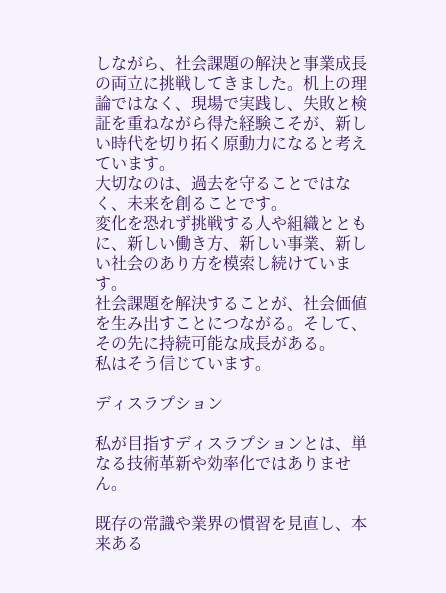しながら、社会課題の解決と事業成長の両立に挑戦してきました。机上の理論ではなく、現場で実践し、失敗と検証を重ねながら得た経験こそが、新しい時代を切り拓く原動力になると考えています。
大切なのは、過去を守ることではなく、未来を創ることです。
変化を恐れず挑戦する人や組織とともに、新しい働き方、新しい事業、新しい社会のあり方を模索し続けています。
社会課題を解決することが、社会価値を生み出すことにつながる。そして、その先に持続可能な成長がある。
私はそう信じています。

ディスラプション

私が目指すディスラプションとは、単なる技術革新や効率化ではありません。

既存の常識や業界の慣習を見直し、本来ある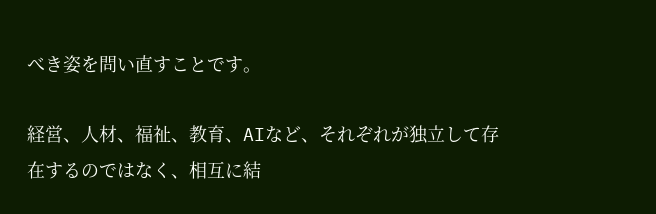べき姿を問い直すことです。

経営、人材、福祉、教育、AIなど、それぞれが独立して存在するのではなく、相互に結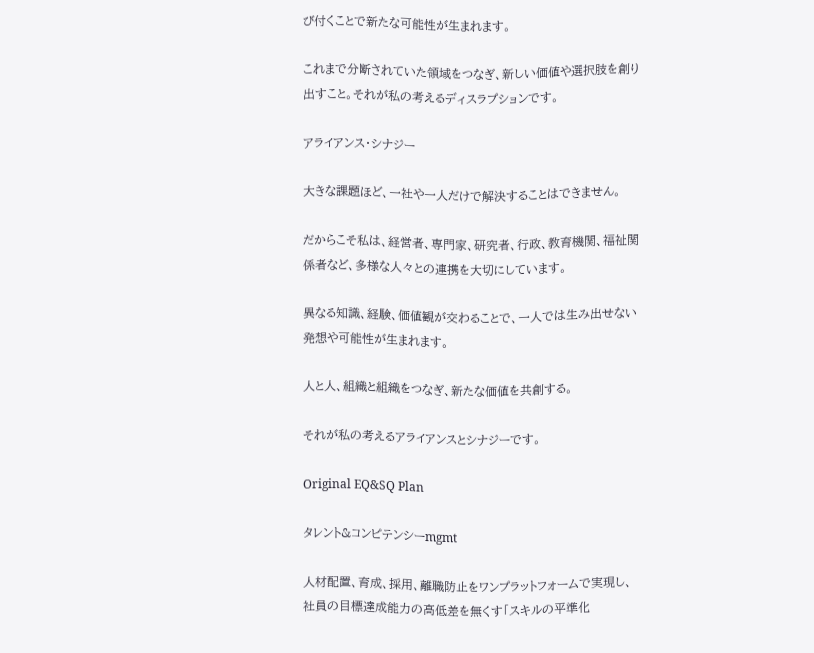び付くことで新たな可能性が生まれます。

これまで分断されていた領域をつなぎ、新しい価値や選択肢を創り出すこと。それが私の考えるディスラプションです。

アライアンス・シナジー

大きな課題ほど、一社や一人だけで解決することはできません。

だからこそ私は、経営者、専門家、研究者、行政、教育機関、福祉関係者など、多様な人々との連携を大切にしています。

異なる知識、経験、価値観が交わることで、一人では生み出せない発想や可能性が生まれます。

人と人、組織と組織をつなぎ、新たな価値を共創する。

それが私の考えるアライアンスとシナジーです。

Original EQ&SQ Plan

タレント&コンピテンシーmgmt

人材配置、育成、採用、離職防止をワンプラットフォームで実現し、社員の目標達成能力の高低差を無くす「スキルの平準化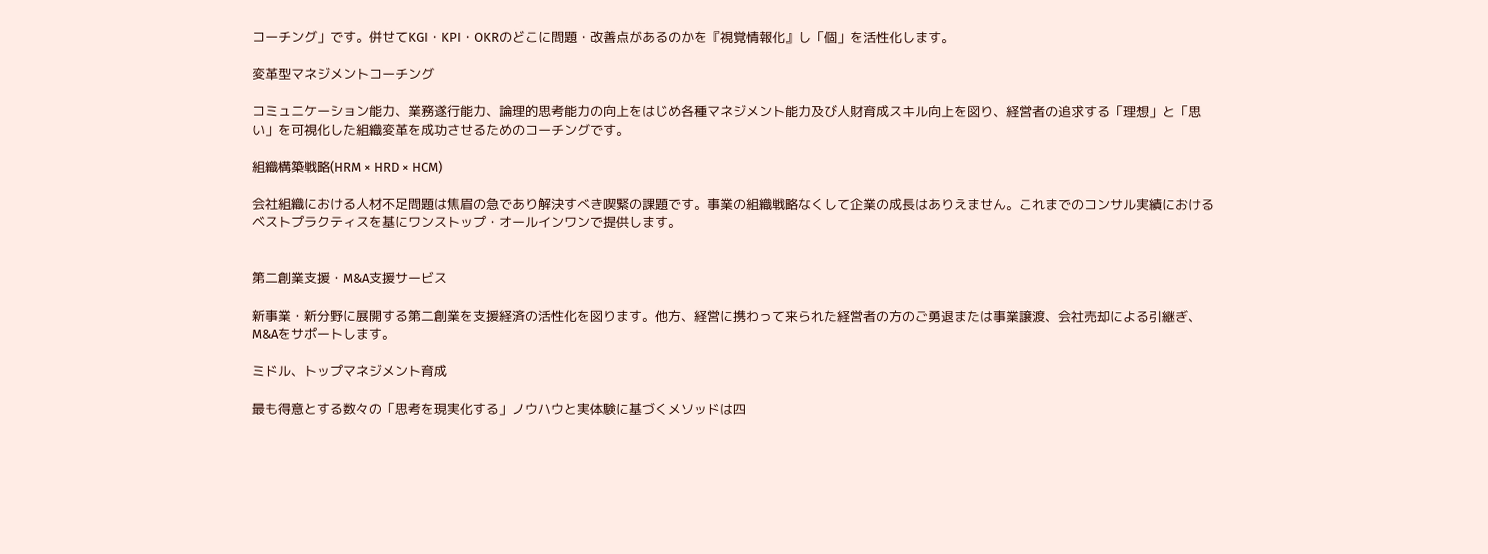コーチング」です。併せてKGI・KPI・OKRのどこに問題・改善点があるのかを『視覚情報化』し「個」を活性化します。

変革型マネジメントコーチング

コミュニケーション能力、業務遂行能力、論理的思考能力の向上をはじめ各種マネジメント能力及び人財育成スキル向上を図り、経営者の追求する「理想」と「思い」を可視化した組織変革を成功させるためのコーチングです。

組織構築戦略(HRM × HRD × HCM)

会社組織における人材不足問題は焦眉の急であり解決すべき喫緊の課題です。事業の組織戦略なくして企業の成長はありえません。これまでのコンサル実績におけるベストプラクティスを基にワンストップ・オールインワンで提供します。


第二創業支援・M&A支援サービス

新事業・新分野に展開する第二創業を支援経済の活性化を図ります。他方、経営に携わって来られた経営者の方のご勇退または事業譲渡、会社売却による引継ぎ、M&Aをサポートします。

ミドル、トップマネジメント育成

最も得意とする数々の「思考を現実化する」ノウハウと実体験に基づくメソッドは四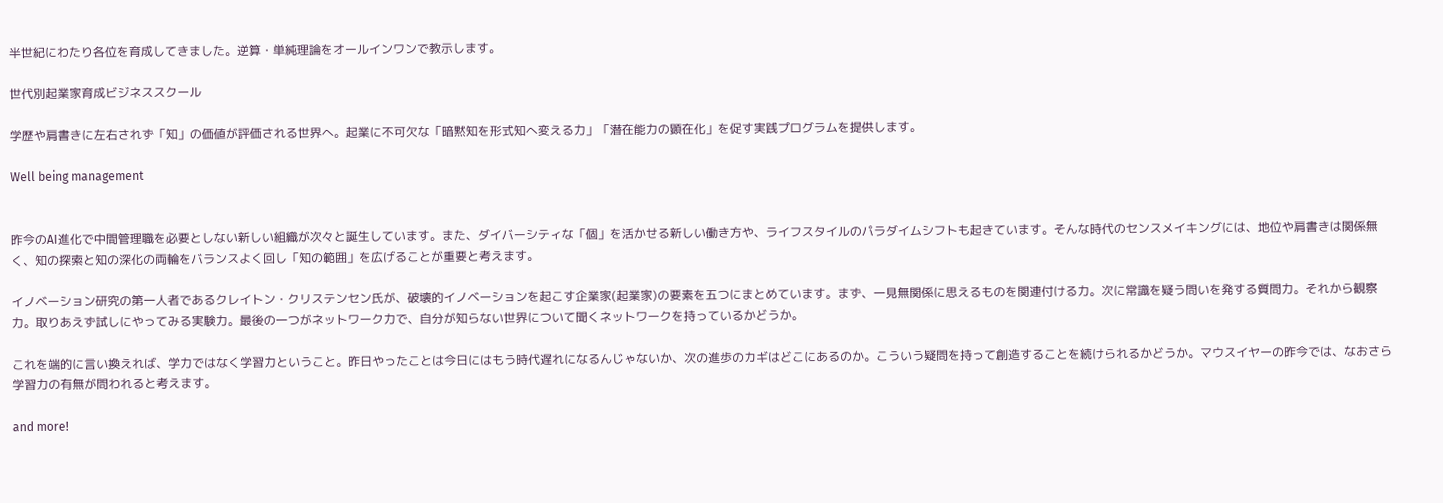半世紀にわたり各位を育成してきました。逆算・単純理論をオールインワンで教示します。

世代別起業家育成ビジネススクール

学歴や肩書きに左右されず「知」の価値が評価される世界へ。起業に不可欠な「暗黙知を形式知へ変える力」「潜在能力の顕在化」を促す実践プログラムを提供します。

Well being management


昨今のAI進化で中間管理職を必要としない新しい組織が次々と誕生しています。また、ダイバーシティな「個」を活かせる新しい働き方や、ライフスタイルのパラダイムシフトも起きています。そんな時代のセンスメイキングには、地位や肩書きは関係無く、知の探索と知の深化の両輪をバランスよく回し「知の範囲」を広げることが重要と考えます。

イノベーション研究の第一人者であるクレイトン・クリステンセン氏が、破壊的イノベーションを起こす企業家(起業家)の要素を五つにまとめています。まず、一見無関係に思えるものを関連付ける力。次に常識を疑う問いを発する質問力。それから観察力。取りあえず試しにやってみる実験力。最後の一つがネットワーク力で、自分が知らない世界について聞くネットワークを持っているかどうか。

これを端的に言い換えれば、学力ではなく学習力ということ。昨日やったことは今日にはもう時代遅れになるんじゃないか、次の進歩のカギはどこにあるのか。こういう疑問を持って創造することを続けられるかどうか。マウスイヤーの昨今では、なおさら学習力の有無が問われると考えます。

and more!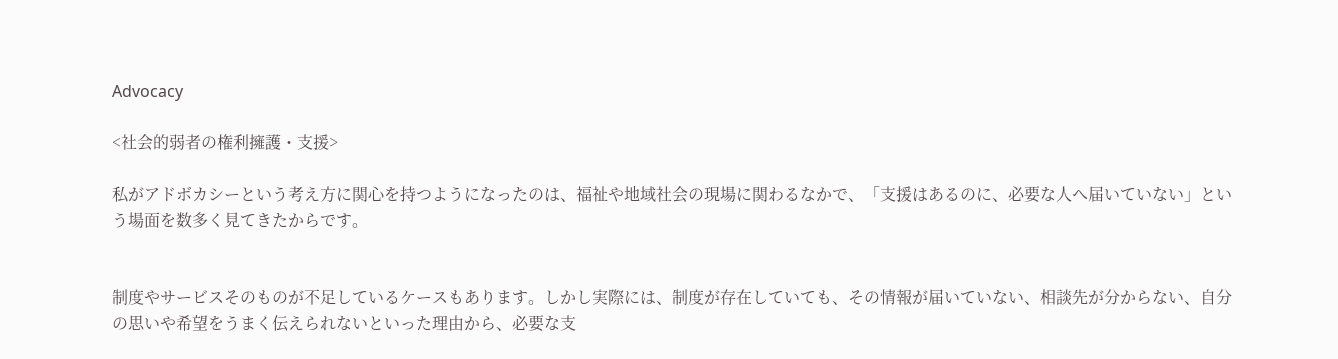Advocacy

<社会的弱者の権利擁護・支援>

私がアドボカシーという考え方に関心を持つようになったのは、福祉や地域社会の現場に関わるなかで、「支援はあるのに、必要な人へ届いていない」という場面を数多く見てきたからです。


制度やサービスそのものが不足しているケースもあります。しかし実際には、制度が存在していても、その情報が届いていない、相談先が分からない、自分の思いや希望をうまく伝えられないといった理由から、必要な支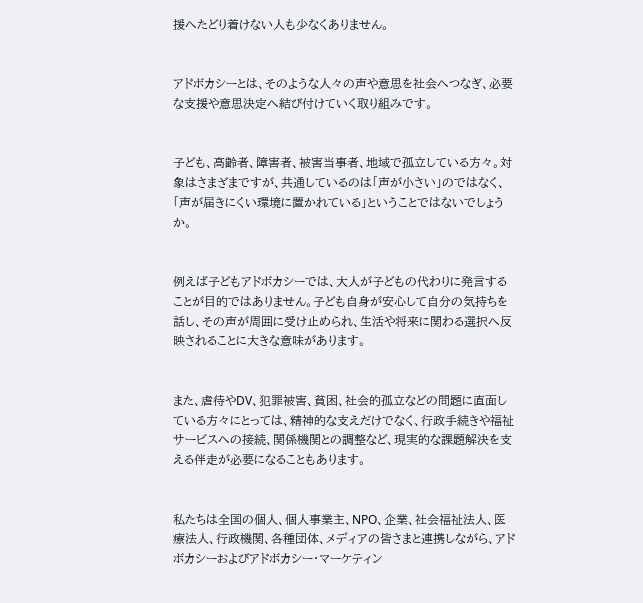援へたどり着けない人も少なくありません。


アドボカシーとは、そのような人々の声や意思を社会へつなぎ、必要な支援や意思決定へ結び付けていく取り組みです。


子ども、高齢者、障害者、被害当事者、地域で孤立している方々。対象はさまざまですが、共通しているのは「声が小さい」のではなく、「声が届きにくい環境に置かれている」ということではないでしょうか。


例えば子どもアドボカシーでは、大人が子どもの代わりに発言することが目的ではありません。子ども自身が安心して自分の気持ちを話し、その声が周囲に受け止められ、生活や将来に関わる選択へ反映されることに大きな意味があります。


また、虐待やDV、犯罪被害、貧困、社会的孤立などの問題に直面している方々にとっては、精神的な支えだけでなく、行政手続きや福祉サービスへの接続、関係機関との調整など、現実的な課題解決を支える伴走が必要になることもあります。


私たちは全国の個人、個人事業主、NPO、企業、社会福祉法人、医療法人、行政機関、各種団体、メディアの皆さまと連携しながら、アドボカシーおよびアドボカシー・マーケティン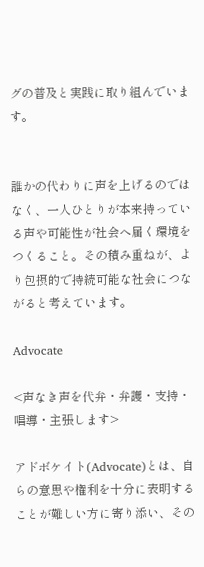グの普及と実践に取り組んでいます。


誰かの代わりに声を上げるのではなく、一人ひとりが本来持っている声や可能性が社会へ届く環境をつくること。その積み重ねが、より包摂的で持続可能な社会につながると考えています。

Advocate

<声なき声を代弁・弁護・支持・唱導・主張します>

アドボケイト(Advocate)とは、自らの意思や権利を十分に表明することが難しい方に寄り添い、その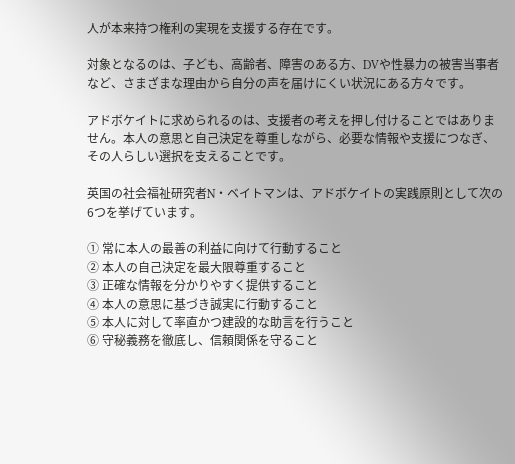人が本来持つ権利の実現を支援する存在です。

対象となるのは、子ども、高齢者、障害のある方、DVや性暴力の被害当事者など、さまざまな理由から自分の声を届けにくい状況にある方々です。

アドボケイトに求められるのは、支援者の考えを押し付けることではありません。本人の意思と自己決定を尊重しながら、必要な情報や支援につなぎ、その人らしい選択を支えることです。

英国の社会福祉研究者N・ベイトマンは、アドボケイトの実践原則として次の6つを挙げています。

① 常に本人の最善の利益に向けて行動すること
② 本人の自己決定を最大限尊重すること
③ 正確な情報を分かりやすく提供すること
④ 本人の意思に基づき誠実に行動すること
⑤ 本人に対して率直かつ建設的な助言を行うこと
⑥ 守秘義務を徹底し、信頼関係を守ること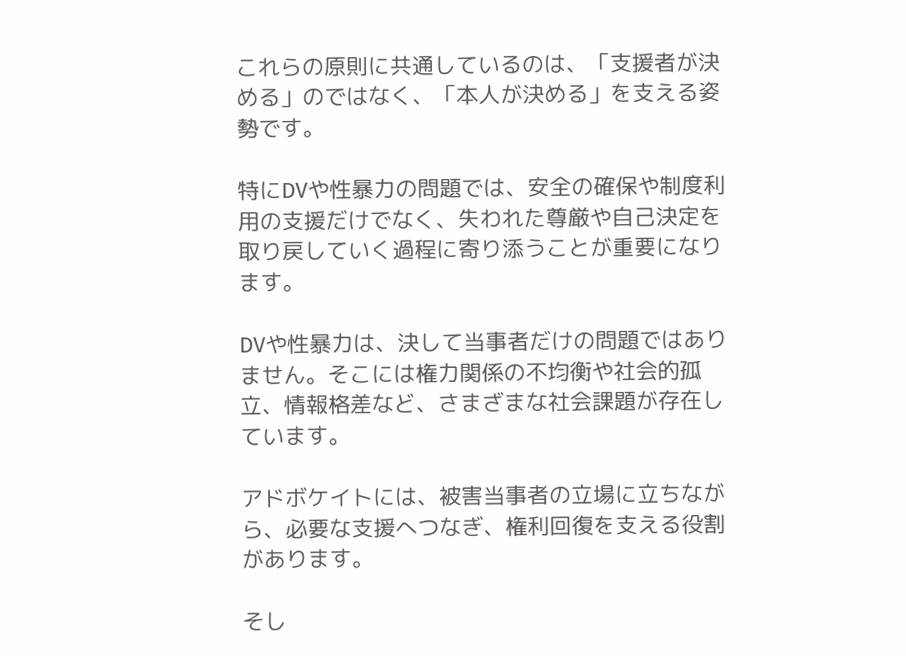これらの原則に共通しているのは、「支援者が決める」のではなく、「本人が決める」を支える姿勢です。

特にDVや性暴力の問題では、安全の確保や制度利用の支援だけでなく、失われた尊厳や自己決定を取り戻していく過程に寄り添うことが重要になります。

DVや性暴力は、決して当事者だけの問題ではありません。そこには権力関係の不均衡や社会的孤立、情報格差など、さまざまな社会課題が存在しています。

アドボケイトには、被害当事者の立場に立ちながら、必要な支援へつなぎ、権利回復を支える役割があります。

そし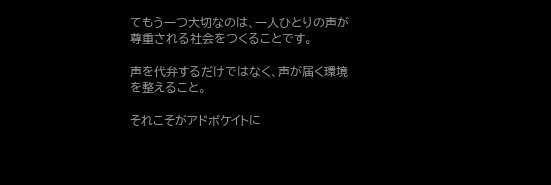てもう一つ大切なのは、一人ひとりの声が尊重される社会をつくることです。

声を代弁するだけではなく、声が届く環境を整えること。

それこそがアドボケイトに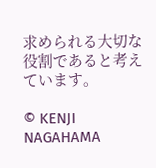求められる大切な役割であると考えています。

© KENJI NAGAHAMA